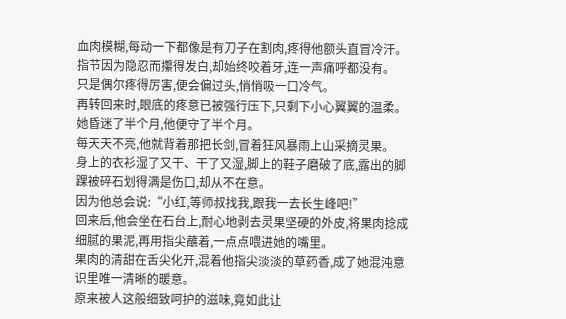血肉模糊,每动一下都像是有刀子在割肉,疼得他额头直冒冷汗。
指节因为隐忍而攥得发白,却始终咬着牙,连一声痛呼都没有。
只是偶尔疼得厉害,便会偏过头,悄悄吸一口冷气。
再转回来时,眼底的疼意已被强行压下,只剩下小心翼翼的温柔。
她昏迷了半个月,他便守了半个月。
每天天不亮,他就背着那把长剑,冒着狂风暴雨上山采摘灵果。
身上的衣衫湿了又干、干了又湿,脚上的鞋子磨破了底,露出的脚踝被碎石划得满是伤口,却从不在意。
因为他总会说:“小红,等师叔找我,跟我一去长生峰吧!”
回来后,他会坐在石台上,耐心地剥去灵果坚硬的外皮,将果肉捻成细腻的果泥,再用指尖蘸着,一点点喂进她的嘴里。
果肉的清甜在舌尖化开,混着他指尖淡淡的草药香,成了她混沌意识里唯一清晰的暖意。
原来被人这般细致呵护的滋味,竟如此让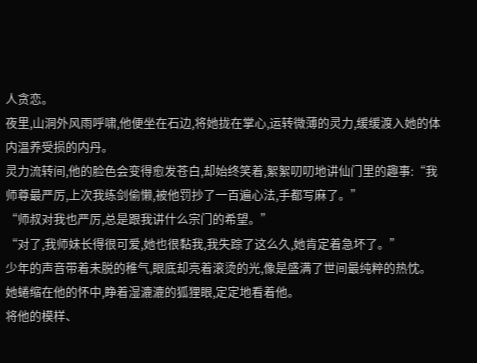人贪恋。
夜里,山洞外风雨呼啸,他便坐在石边,将她拢在掌心,运转微薄的灵力,缓缓渡入她的体内温养受损的内丹。
灵力流转间,他的脸色会变得愈发苍白,却始终笑着,絮絮叨叨地讲仙门里的趣事:“我师尊最严厉,上次我练剑偷懒,被他罚抄了一百遍心法,手都写麻了。”
“师叔对我也严厉,总是跟我讲什么宗门的希望。”
“对了,我师妹长得很可爱,她也很黏我,我失踪了这么久,她肯定着急坏了。”
少年的声音带着未脱的稚气,眼底却亮着滚烫的光,像是盛满了世间最纯粹的热忱。
她蜷缩在他的怀中,睁着湿漉漉的狐狸眼,定定地看着他。
将他的模样、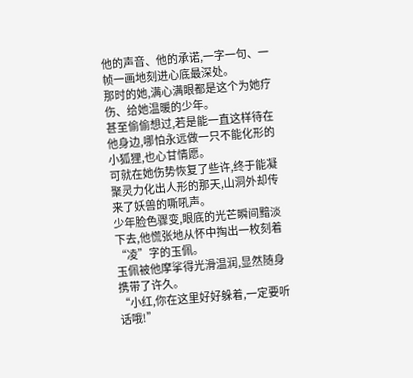他的声音、他的承诺,一字一句、一帧一画地刻进心底最深处。
那时的她,满心满眼都是这个为她疗伤、给她温暖的少年。
甚至偷偷想过,若是能一直这样待在他身边,哪怕永远做一只不能化形的小狐狸,也心甘情愿。
可就在她伤势恢复了些许,终于能凝聚灵力化出人形的那天,山洞外却传来了妖兽的嘶吼声。
少年脸色骤变,眼底的光芒瞬间黯淡下去,他慌张地从怀中掏出一枚刻着“凌”字的玉佩。
玉佩被他摩挲得光滑温润,显然随身携带了许久。
“小红,你在这里好好躲着,一定要听话哦!”